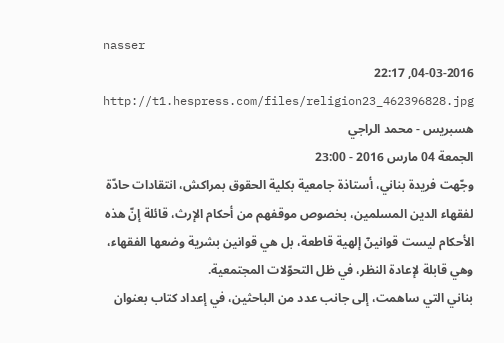nasser
04-03-2016, 22:17
http://t1.hespress.com/files/religion23_462396828.jpg هسبريس - محمد الراجي
الجمعة 04 مارس 2016 - 23:00
وجّهت فريدة بناني، أستاذة جامعية بكلية الحقوق بمراكش، انتقادات حادّة لفقهاء الدين المسلمين، بخصوص موقفهم من أحكام الإرث، قائلة إنّ هذه الأحكام ليست قوانينٓ إلهية قاطعة، بل هي قوانين بشرية وضعها الفقهاء، وهي قابلة لإعادة النظر، في ظل التحوّلات المجتمعية.
بناني التي ساهمت، إلى جانب عدد من الباحثين، في إعداد كتاب بعنوان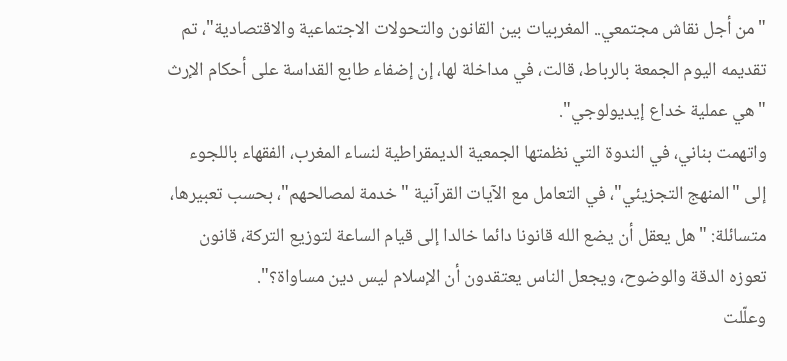"من أجل نقاش مجتمعي.. المغربيات بين القانون والتحولات الاجتماعية والاقتصادية"، تم تقديمه اليوم الجمعة بالرباط، قالت، في مداخلة لها، إن إضفاء طابع القداسة على أحكام الإرث "هي عملية خداع إيديولوجي".
واتهمت بناني، في الندوة التي نظمتها الجمعية الديمقراطية لنساء المغرب، الفقهاء باللجوء إلى "المنهج التجزيئي"، في التعامل مع الآيات القرآنية "خدمة لمصالحهم"، بحسب تعبيرها، متسائلة: "هل يعقل أن يضع الله قانونا دائما خالدا إلى قيام الساعة لتوزيع التركة، قانون تعوزه الدقة والوضوح، ويجعل الناس يعتقدون أن الإسلام ليس دين مساواة؟".
وعلّلت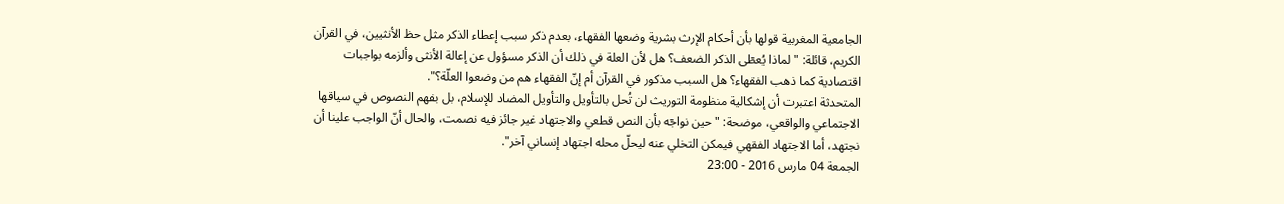الجامعية المغربية قولها بأن أحكام الإرث بشرية وضعها الفقهاء، بعدم ذكر سبب إعطاء الذكر مثل حظ الأنثيين، في القرآن الكريم، قائلة: "لماذا يُعطٓى الذكر الضعف؟ هل لأن العلة في ذلك أن الذكر مسؤول عن إعالة الأنثى وألزمه بواجبات اقتصادية كما ذهب الفقهاء؟ هل السبب مذكور في القرآن أم إنّ الفقهاء هم من وضعوا العلّة؟".
المتحدثة اعتبرت أن إشكالية منظومة التوريث لن تُحل بالتأويل والتأويل المضاد للإسلام، بل بفهم النصوص في سياقها الاجتماعي والواقعي، موضحة: "حين نواجٓه بأن النص قطعي والاجتهاد غير جائز فيه نصمت، والحال أنّ الواجب علينا أن نجتهد، أما الاجتهاد الفقهي فيمكن التخلي عنه ليحلّ محله اجتهاد إنساني آخر".
الجمعة 04 مارس 2016 - 23:00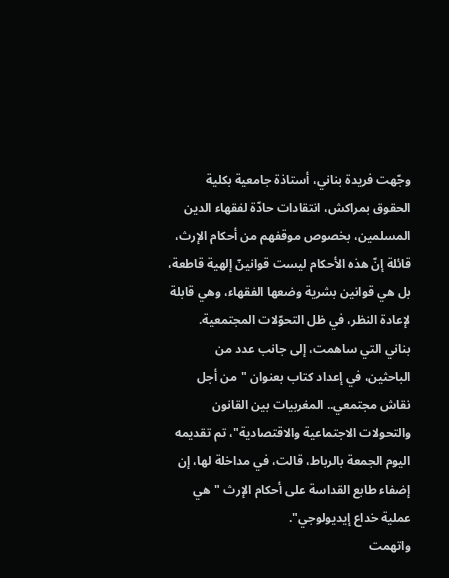وجّهت فريدة بناني، أستاذة جامعية بكلية الحقوق بمراكش، انتقادات حادّة لفقهاء الدين المسلمين، بخصوص موقفهم من أحكام الإرث، قائلة إنّ هذه الأحكام ليست قوانينٓ إلهية قاطعة، بل هي قوانين بشرية وضعها الفقهاء، وهي قابلة لإعادة النظر، في ظل التحوّلات المجتمعية.
بناني التي ساهمت، إلى جانب عدد من الباحثين، في إعداد كتاب بعنوان "من أجل نقاش مجتمعي.. المغربيات بين القانون والتحولات الاجتماعية والاقتصادية"، تم تقديمه اليوم الجمعة بالرباط، قالت، في مداخلة لها، إن إضفاء طابع القداسة على أحكام الإرث "هي عملية خداع إيديولوجي".
واتهمت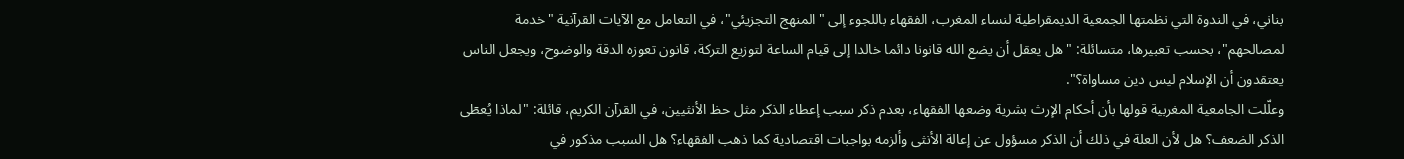بناني، في الندوة التي نظمتها الجمعية الديمقراطية لنساء المغرب، الفقهاء باللجوء إلى "المنهج التجزيئي"، في التعامل مع الآيات القرآنية "خدمة لمصالحهم"، بحسب تعبيرها، متسائلة: "هل يعقل أن يضع الله قانونا دائما خالدا إلى قيام الساعة لتوزيع التركة، قانون تعوزه الدقة والوضوح، ويجعل الناس يعتقدون أن الإسلام ليس دين مساواة؟".
وعلّلت الجامعية المغربية قولها بأن أحكام الإرث بشرية وضعها الفقهاء، بعدم ذكر سبب إعطاء الذكر مثل حظ الأنثيين، في القرآن الكريم، قائلة: "لماذا يُعطٓى الذكر الضعف؟ هل لأن العلة في ذلك أن الذكر مسؤول عن إعالة الأنثى وألزمه بواجبات اقتصادية كما ذهب الفقهاء؟ هل السبب مذكور في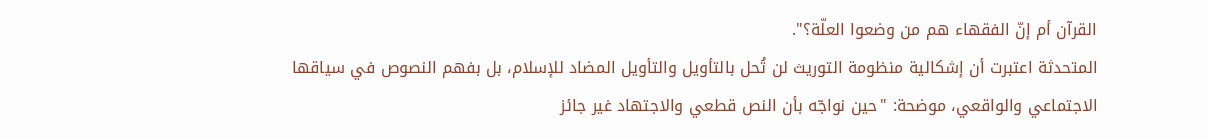القرآن أم إنّ الفقهاء هم من وضعوا العلّة؟".
المتحدثة اعتبرت أن إشكالية منظومة التوريث لن تُحل بالتأويل والتأويل المضاد للإسلام، بل بفهم النصوص في سياقها الاجتماعي والواقعي، موضحة: "حين نواجٓه بأن النص قطعي والاجتهاد غير جائز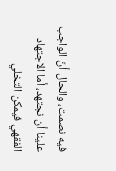فيه نصمت، والحال أنّ الواجب علينا أن نجتهد، أما الاجتهاد الفقهي فيمكن التخلي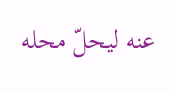عنه ليحلّ محله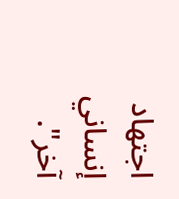اجتهاد إنساني آخر".